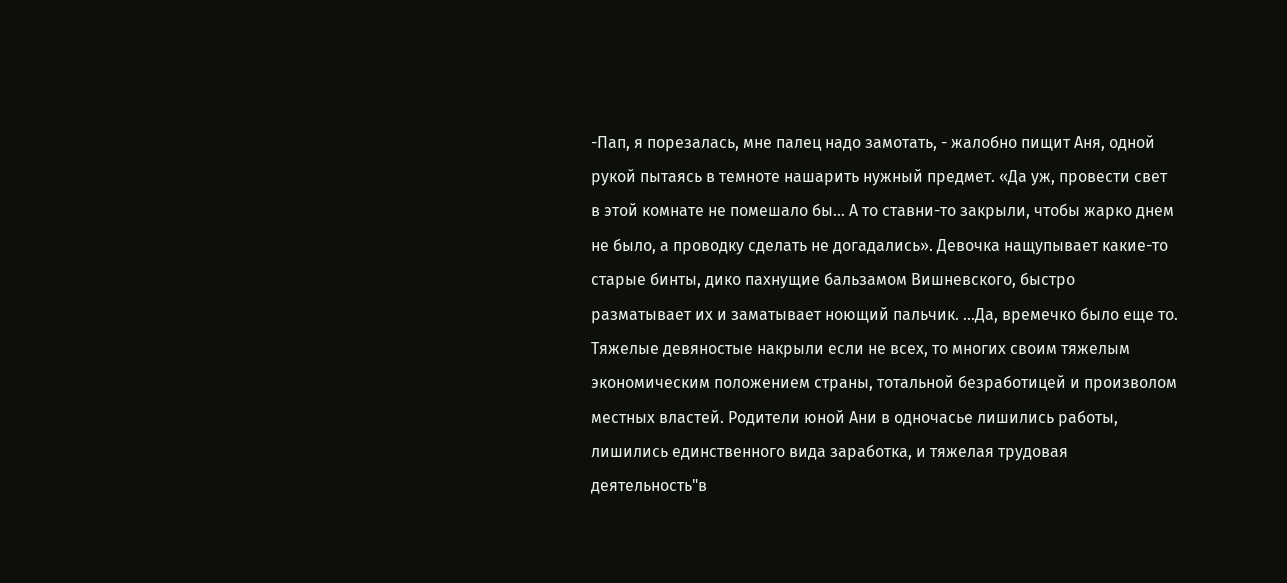-Пап, я порезалась, мне палец надо замотать, - жалобно пищит Аня, одной рукой пытаясь в темноте нашарить нужный предмет. «Да уж, провести свет в этой комнате не помешало бы… А то ставни-то закрыли, чтобы жарко днем не было, а проводку сделать не догадались». Девочка нащупывает какие-то старые бинты, дико пахнущие бальзамом Вишневского, быстро разматывает их и заматывает ноющий пальчик. ...Да, времечко было еще то. Тяжелые девяностые накрыли если не всех, то многих своим тяжелым экономическим положением страны, тотальной безработицей и произволом местных властей. Родители юной Ани в одночасье лишились работы, лишились единственного вида заработка, и тяжелая трудовая деятельность"в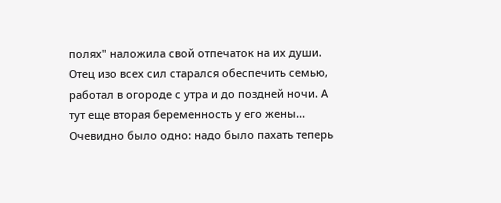полях" наложила свой отпечаток на их души. Отец изо всех сил старался обеспечить семью, работал в огороде с утра и до поздней ночи. А тут еще вторая беременность у его жены... Очевидно было одно: надо было пахать теперь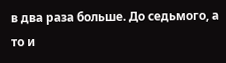в два раза больше. До седьмого, а то и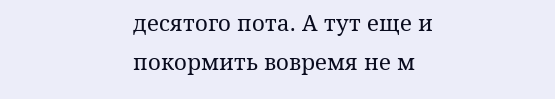десятого пота. А тут еще и покормить вовремя не м